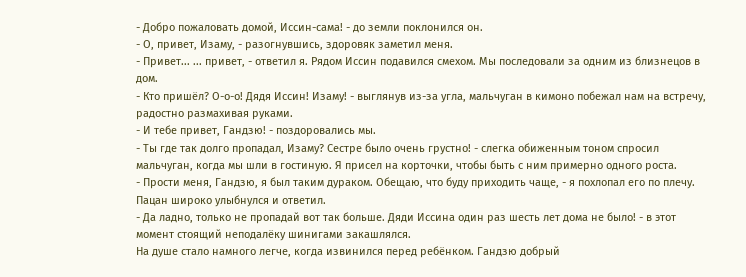- Добро пожаловать домой, Иссин-сама! - до земли поклонился он.
- О, привет, Изаму, - разогнувшись, здоровяк заметил меня.
- Привет... ... привет, - ответил я. Рядом Иссин подавился смехом. Мы последовали за одним из близнецов в дом.
- Кто пришёл? О-о-о! Дядя Иссин! Изаму! - выглянув из-за угла, мальчуган в кимоно побежал нам на встречу, радостно размахивая руками.
- И тебе привет, Гандзю! - поздоровались мы.
- Ты где так долго пропадал, Изаму? Сестре было очень грустно! - слегка обиженным тоном спросил мальчуган, когда мы шли в гостиную. Я присел на корточки, чтобы быть с ним примерно одного роста.
- Прости меня, Гандзю, я был таким дураком. Обещаю, что буду приходить чаще, - я похлопал его по плечу. Пацан широко улыбнулся и ответил.
- Да ладно, только не пропадай вот так больше. Дяди Иссина один раз шесть лет дома не было! - в этот момент стоящий неподалёку шинигами закашлялся.
На душе стало намного легче, когда извинился перед ребёнком. Гандзю добрый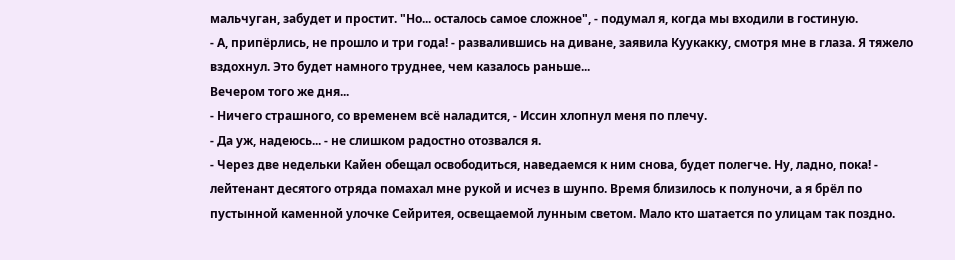мальчуган, забудет и простит. "Но... осталось самое сложное", - подумал я, когда мы входили в гостиную.
- А, припёрлись, не прошло и три года! - развалившись на диване, заявила Куукакку, смотря мне в глаза. Я тяжело вздохнул. Это будет намного труднее, чем казалось раньше...
Вечером того же дня...
- Ничего страшного, со временем всё наладится, - Иссин хлопнул меня по плечу.
- Да уж, надеюсь... - не слишком радостно отозвался я.
- Через две недельки Кайен обещал освободиться, наведаемся к ним снова, будет полегче. Ну, ладно, пока! - лейтенант десятого отряда помахал мне рукой и исчез в шунпо. Время близилось к полуночи, а я брёл по пустынной каменной улочке Сейритея, освещаемой лунным светом. Мало кто шатается по улицам так поздно.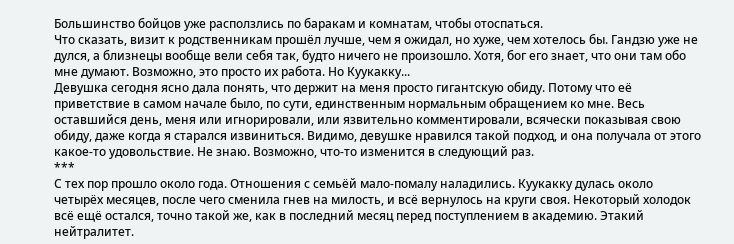Большинство бойцов уже расползлись по баракам и комнатам, чтобы отоспаться.
Что сказать, визит к родственникам прошёл лучше, чем я ожидал, но хуже, чем хотелось бы. Гандзю уже не дулся, а близнецы вообще вели себя так, будто ничего не произошло. Хотя, бог его знает, что они там обо мне думают. Возможно, это просто их работа. Но Куукакку...
Девушка сегодня ясно дала понять, что держит на меня просто гигантскую обиду. Потому что её приветствие в самом начале было, по сути, единственным нормальным обращением ко мне. Весь оставшийся день, меня или игнорировали, или язвительно комментировали, всячески показывая свою обиду, даже когда я старался извиниться. Видимо, девушке нравился такой подход, и она получала от этого какое-то удовольствие. Не знаю. Возможно, что-то изменится в следующий раз.
***
С тех пор прошло около года. Отношения с семьёй мало-помалу наладились. Куукакку дулась около четырёх месяцев, после чего сменила гнев на милость, и всё вернулось на круги своя. Некоторый холодок всё ещё остался, точно такой же, как в последний месяц перед поступлением в академию. Этакий нейтралитет.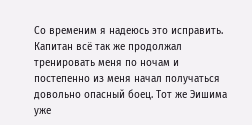Со временим я надеюсь это исправить.
Капитан всё так же продолжал тренировать меня по ночам и постепенно из меня начал получаться довольно опасный боец. Тот же Эишима уже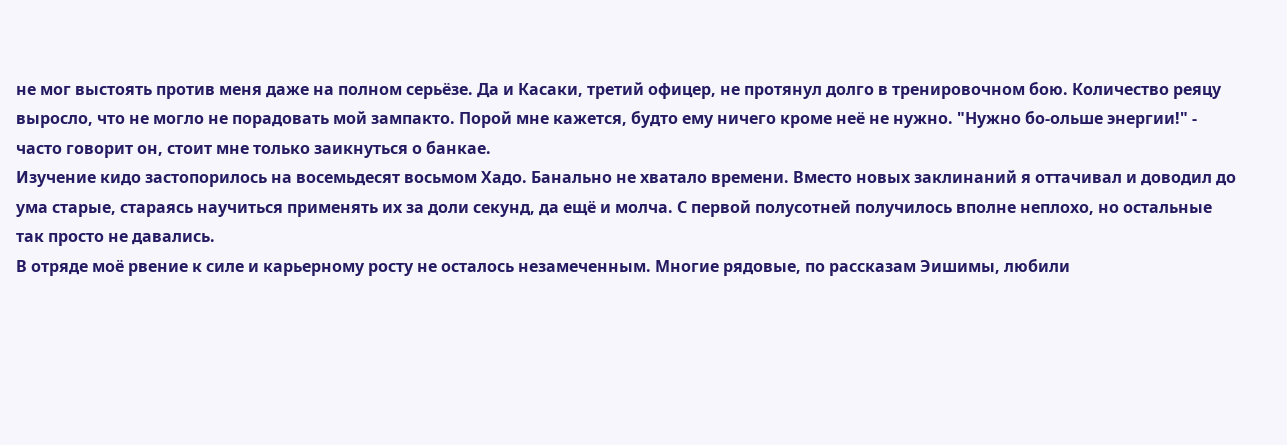не мог выстоять против меня даже на полном серьёзе. Да и Касаки, третий офицер, не протянул долго в тренировочном бою. Количество реяцу выросло, что не могло не порадовать мой зампакто. Порой мне кажется, будто ему ничего кроме неё не нужно. "Нужно бо-ольше энергии!" - часто говорит он, стоит мне только заикнуться о банкае.
Изучение кидо застопорилось на восемьдесят восьмом Хадо. Банально не хватало времени. Вместо новых заклинаний я оттачивал и доводил до ума старые, стараясь научиться применять их за доли секунд, да ещё и молча. С первой полусотней получилось вполне неплохо, но остальные так просто не давались.
В отряде моё рвение к силе и карьерному росту не осталось незамеченным. Многие рядовые, по рассказам Эишимы, любили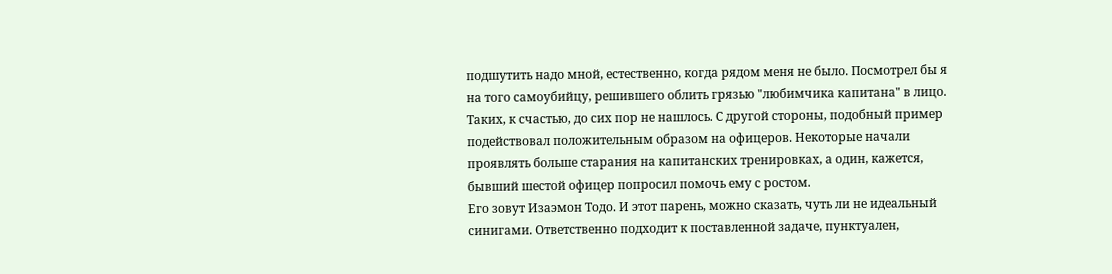подшутить надо мной, естественно, когда рядом меня не было. Посмотрел бы я на того самоубийцу, решившего облить грязью "любимчика капитана" в лицо. Таких, к счастью, до сих пор не нашлось. С другой стороны, подобный пример подействовал положительным образом на офицеров. Некоторые начали проявлять больше старания на капитанских тренировках, а один, кажется, бывший шестой офицер попросил помочь ему с ростом.
Его зовут Изаэмон Тодо. И этот парень, можно сказать, чуть ли не идеальный синигами. Ответственно подходит к поставленной задаче, пунктуален,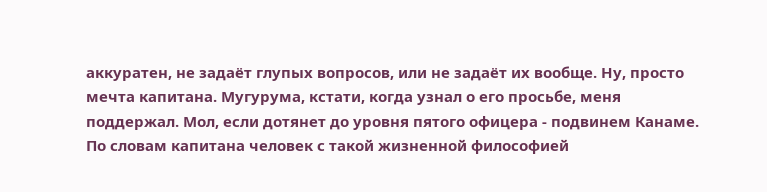аккуратен, не задаёт глупых вопросов, или не задаёт их вообще. Ну, просто мечта капитана. Мугурума, кстати, когда узнал о его просьбе, меня поддержал. Мол, если дотянет до уровня пятого офицера - подвинем Канаме. По словам капитана человек с такой жизненной философией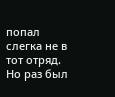попал слегка не в тот отряд. Но раз был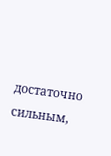достаточно сильным,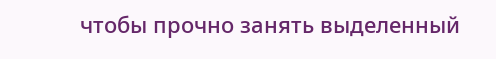чтобы прочно занять выделенный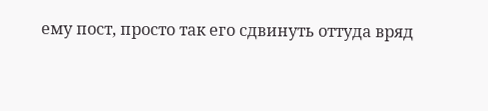ему пост, просто так его сдвинуть оттуда вряд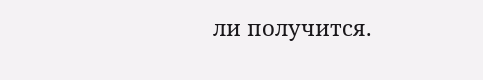ли получится.